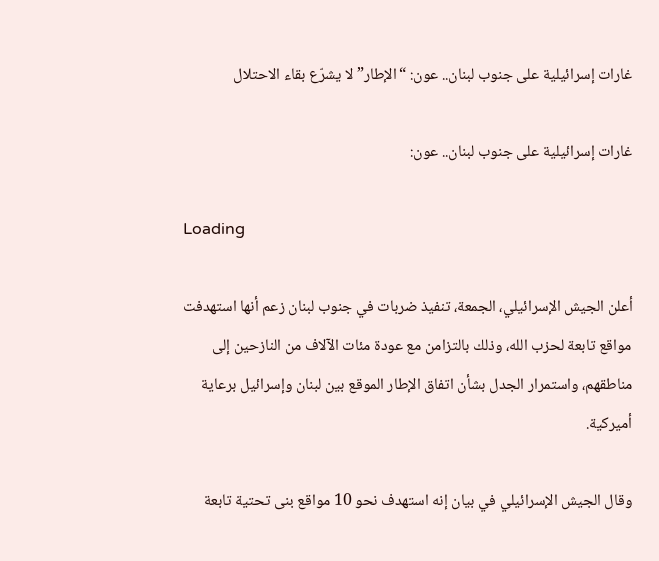غارات إسرائيلية على جنوب لبنان.. عون: “الإطار” لا يشرّع بقاء الاحتلال

غارات إسرائيلية على جنوب لبنان.. عون:

Loading

أعلن الجيش الإسرائيلي، الجمعة، تنفيذ ضربات في جنوب لبنان زعم أنها استهدفت مواقع تابعة لحزب الله، وذلك بالتزامن مع عودة مئات الآلاف من النازحين إلى مناطقهم، واستمرار الجدل بشأن اتفاق الإطار الموقع بين لبنان وإسرائيل برعاية أميركية.

وقال الجيش الإسرائيلي في بيان إنه استهدف نحو 10 مواقع بنى تحتية تابعة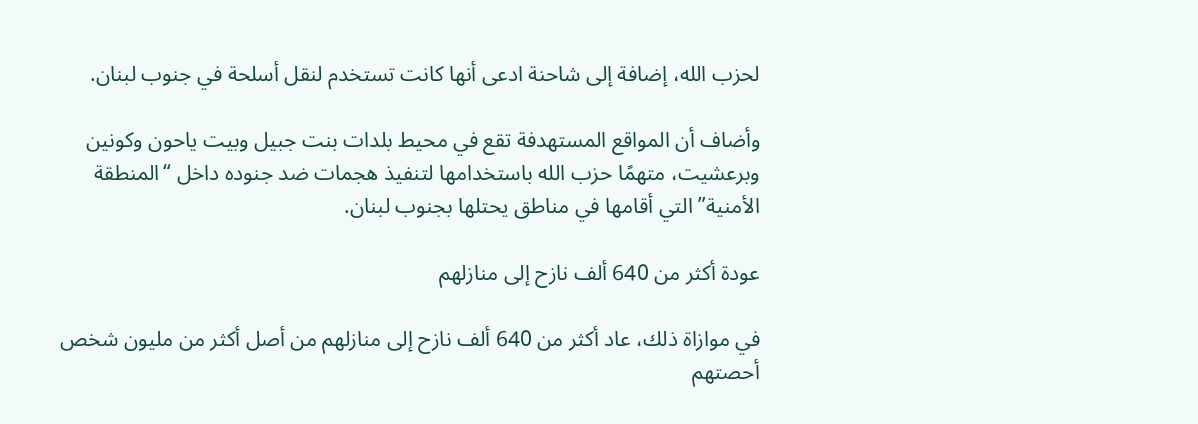لحزب الله، إضافة إلى شاحنة ادعى أنها كانت تستخدم لنقل أسلحة في جنوب لبنان.

وأضاف أن المواقع المستهدفة تقع في محيط بلدات بنت جبيل وبيت ياحون وكونين وبرعشيت، متهمًا حزب الله باستخدامها لتنفيذ هجمات ضد جنوده داخل “المنطقة الأمنية” التي أقامها في مناطق يحتلها بجنوب لبنان.

عودة أكثر من 640 ألف نازح إلى منازلهم

في موازاة ذلك، عاد أكثر من 640 ألف نازح إلى منازلهم من أصل أكثر من مليون شخص أحصتهم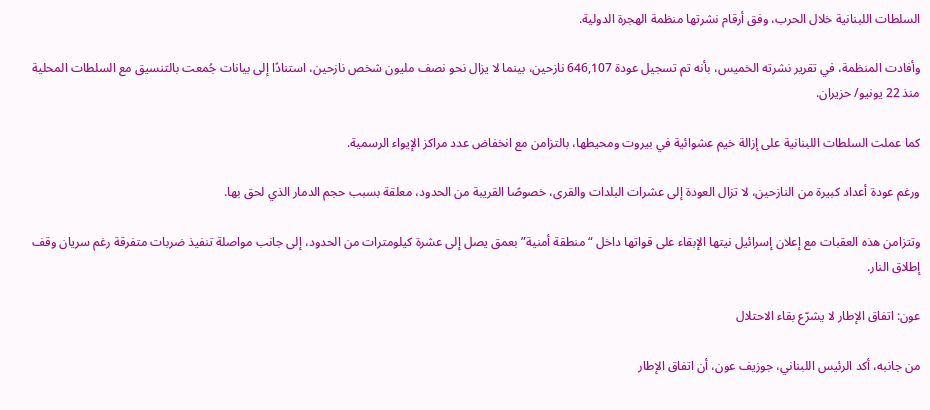السلطات اللبنانية خلال الحرب، وفق أرقام نشرتها منظمة الهجرة الدولية.

وأفادت المنظمة، في تقرير نشرته الخميس، بأنه تم تسجيل عودة 646,107 نازحين، بينما لا يزال نحو نصف مليون شخص نازحين، استنادًا إلى بيانات جُمعت بالتنسيق مع السلطات المحلية منذ 22 يونيو/ حزيران.

كما عملت السلطات اللبنانية على إزالة خيم عشوائية في بيروت ومحيطها، بالتزامن مع انخفاض عدد مراكز الإيواء الرسمية.

ورغم عودة أعداد كبيرة من النازحين، لا تزال العودة إلى عشرات البلدات والقرى، خصوصًا القريبة من الحدود، معلقة بسبب حجم الدمار الذي لحق بها.

وتتزامن هذه العقبات مع إعلان إسرائيل نيتها الإبقاء على قواتها داخل “منطقة أمنية” بعمق يصل إلى عشرة كيلومترات من الحدود، إلى جانب مواصلة تنفيذ ضربات متفرقة رغم سريان وقف إطلاق النار.

عون: اتفاق الإطار لا يشرّع بقاء الاحتلال

من جانبه، أكد الرئيس اللبناني، جوزيف عون، أن اتفاق الإطار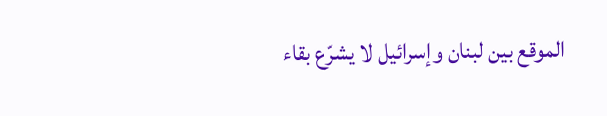الموقع بين لبنان وإسرائيل لا يشرّع بقاء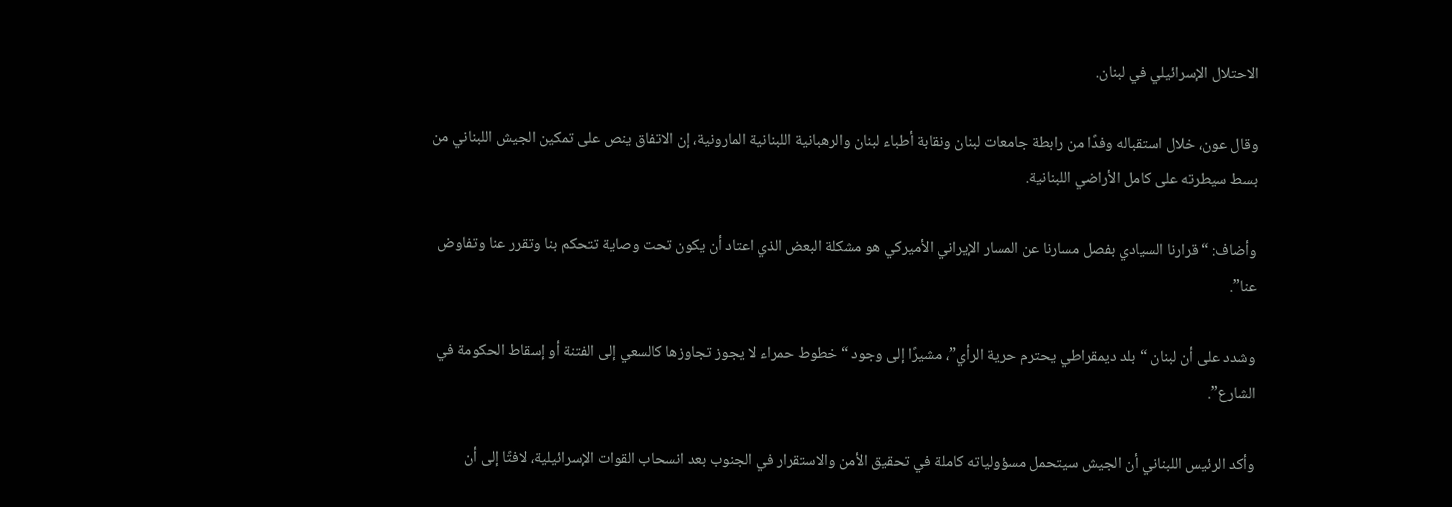الاحتلال الإسرائيلي في لبنان.

وقال عون، خلال استقباله وفدًا من رابطة جامعات لبنان ونقابة أطباء لبنان والرهبانية اللبنانية المارونية، إن الاتفاق ينص على تمكين الجيش اللبناني من بسط سيطرته على كامل الأراضي اللبنانية.

وأضاف: “قرارنا السيادي بفصل مسارنا عن المسار الإيراني الأميركي هو مشكلة البعض الذي اعتاد أن يكون تحت وصاية تتحكم بنا وتقرر عنا وتفاوض عنا”.

وشدد على أن لبنان “بلد ديمقراطي يحترم حرية الرأي”، مشيرًا إلى وجود “خطوط حمراء لا يجوز تجاوزها كالسعي إلى الفتنة أو إسقاط الحكومة في الشارع”.

وأكد الرئيس اللبناني أن الجيش سيتحمل مسؤولياته كاملة في تحقيق الأمن والاستقرار في الجنوب بعد انسحاب القوات الإسرائيلية، لافتًا إلى أن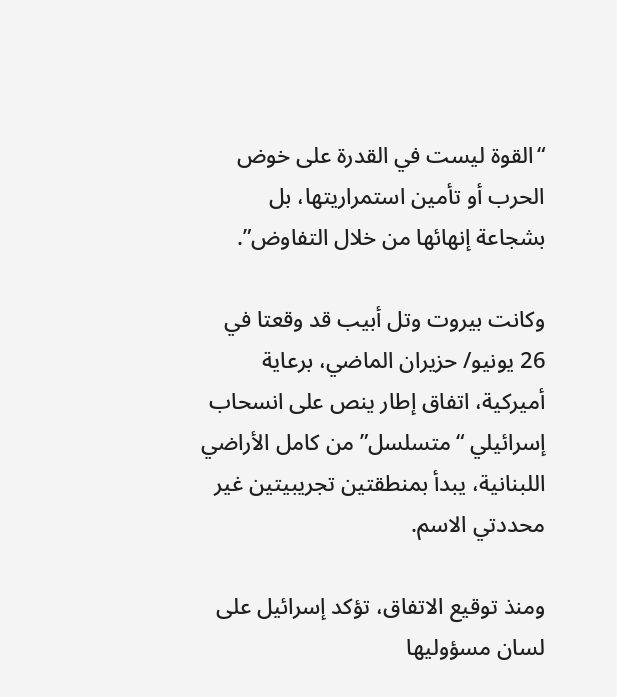“القوة ليست في القدرة على خوض الحرب أو تأمين استمراريتها، بل بشجاعة إنهائها من خلال التفاوض”.

وكانت بيروت وتل أبيب قد وقعتا في 26 يونيو/ حزيران الماضي، برعاية أميركية، اتفاق إطار ينص على انسحاب إسرائيلي “متسلسل” من كامل الأراضي اللبنانية، يبدأ بمنطقتين تجريبيتين غير محددتي الاسم.

ومنذ توقيع الاتفاق، تؤكد إسرائيل على لسان مسؤوليها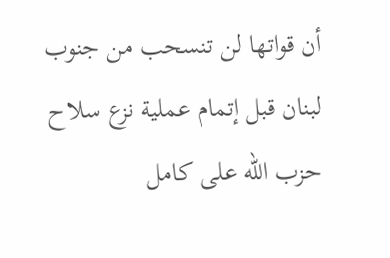أن قواتها لن تنسحب من جنوب لبنان قبل إتمام عملية نزع سلاح حزب الله على كامل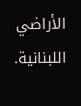الأراضي اللبنانية.